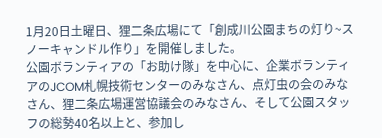1月20日土曜日、狸二条広場にて「創成川公園まちの灯り~スノーキャンドル作り」を開催しました。
公園ボランティアの「お助け隊」を中心に、企業ボランティアのJCOM札幌技術センターのみなさん、点灯虫の会のみなさん、狸二条広場運営協議会のみなさん、そして公園スタッフの総勢40名以上と、参加し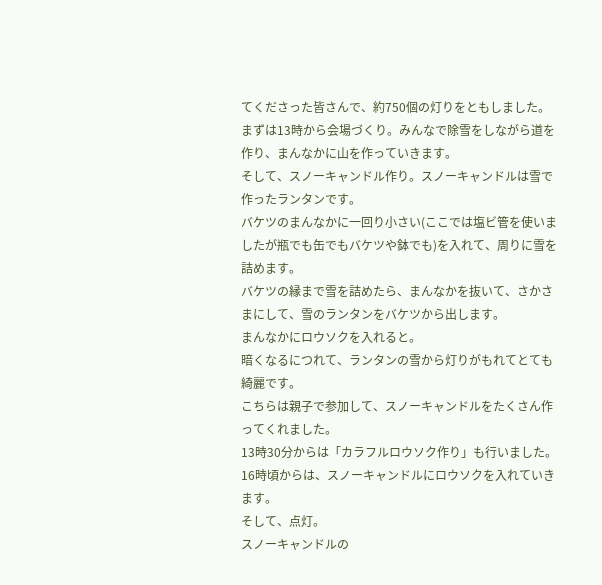てくださった皆さんで、約750個の灯りをともしました。
まずは13時から会場づくり。みんなで除雪をしながら道を作り、まんなかに山を作っていきます。
そして、スノーキャンドル作り。スノーキャンドルは雪で作ったランタンです。
バケツのまんなかに一回り小さい(ここでは塩ビ管を使いましたが瓶でも缶でもバケツや鉢でも)を入れて、周りに雪を詰めます。
バケツの縁まで雪を詰めたら、まんなかを抜いて、さかさまにして、雪のランタンをバケツから出します。
まんなかにロウソクを入れると。
暗くなるにつれて、ランタンの雪から灯りがもれてとても綺麗です。
こちらは親子で参加して、スノーキャンドルをたくさん作ってくれました。
13時30分からは「カラフルロウソク作り」も行いました。
16時頃からは、スノーキャンドルにロウソクを入れていきます。
そして、点灯。
スノーキャンドルの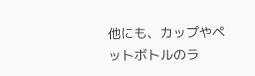他にも、カップやペットボトルのラ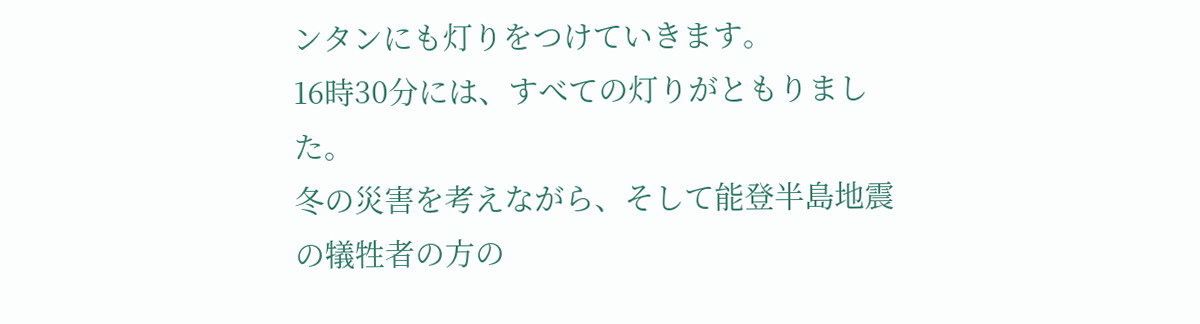ンタンにも灯りをつけていきます。
16時30分には、すべての灯りがともりました。
冬の災害を考えながら、そして能登半島地震の犠牲者の方の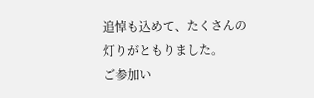追悼も込めて、たくさんの灯りがともりました。
ご参加い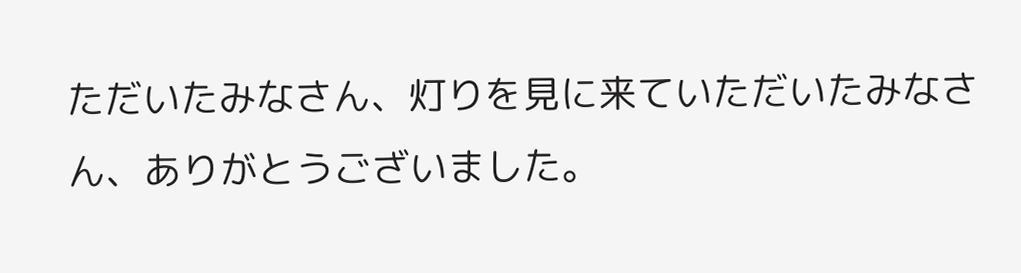ただいたみなさん、灯りを見に来ていただいたみなさん、ありがとうございました。